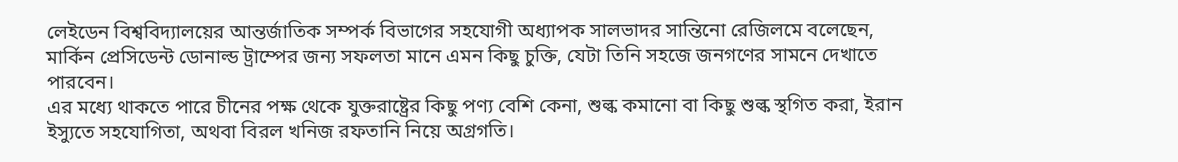লেইডেন বিশ্ববিদ্যালয়ের আন্তর্জাতিক সম্পর্ক বিভাগের সহযোগী অধ্যাপক সালভাদর সান্তিনো রেজিলমে বলেছেন, মার্কিন প্রেসিডেন্ট ডোনাল্ড ট্রাম্পের জন্য সফলতা মানে এমন কিছু চুক্তি, যেটা তিনি সহজে জনগণের সামনে দেখাতে পারবেন।
এর মধ্যে থাকতে পারে চীনের পক্ষ থেকে যুক্তরাষ্ট্রের কিছু পণ্য বেশি কেনা, শুল্ক কমানো বা কিছু শুল্ক স্থগিত করা, ইরান ইস্যুতে সহযোগিতা, অথবা বিরল খনিজ রফতানি নিয়ে অগ্রগতি।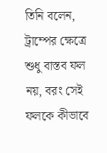তিনি বলেন, ট্রাম্পের ক্ষেত্রে শুধু বাস্তব ফল নয়, বরং সেই ফলকে কীভাবে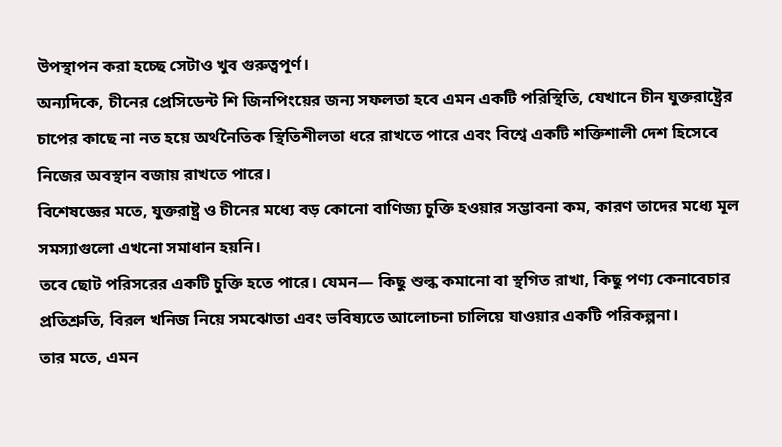উপস্থাপন করা হচ্ছে সেটাও খুব গুরুত্বপূর্ণ।
অন্যদিকে, চীনের প্রেসিডেন্ট শি জিনপিংয়ের জন্য সফলতা হবে এমন একটি পরিস্থিতি, যেখানে চীন যুক্তরাষ্ট্রের চাপের কাছে না নত হয়ে অর্থনৈতিক স্থিতিশীলতা ধরে রাখতে পারে এবং বিশ্বে একটি শক্তিশালী দেশ হিসেবে নিজের অবস্থান বজায় রাখতে পারে।
বিশেষজ্ঞের মতে, যুক্তরাষ্ট্র ও চীনের মধ্যে বড় কোনো বাণিজ্য চুক্তি হওয়ার সম্ভাবনা কম, কারণ তাদের মধ্যে মূল সমস্যাগুলো এখনো সমাধান হয়নি।
তবে ছোট পরিসরের একটি চুক্তি হতে পারে। যেমন— কিছু শুল্ক কমানো বা স্থগিত রাখা, কিছু পণ্য কেনাবেচার প্রতিশ্রুতি, বিরল খনিজ নিয়ে সমঝোতা এবং ভবিষ্যতে আলোচনা চালিয়ে যাওয়ার একটি পরিকল্পনা।
তার মতে, এমন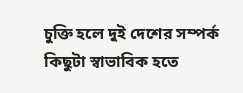চুক্তি হলে দুই দেশের সম্পর্ক কিছুটা স্বাভাবিক হতে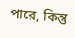পারে, কিন্তু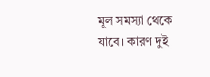মূল সমস্যা থেকে যাবে। কারণ দুই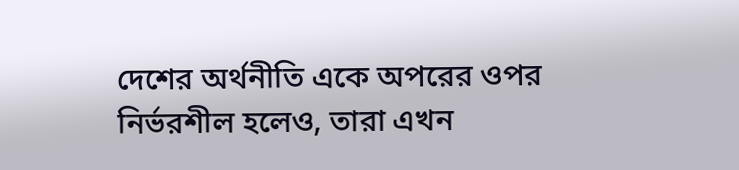দেশের অর্থনীতি একে অপরের ওপর নির্ভরশীল হলেও, তারা এখন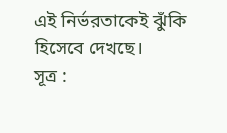এই নির্ভরতাকেই ঝুঁকি হিসেবে দেখছে।
সূত্র :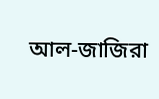আল-জাজিরা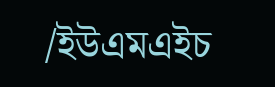/ইউএমএইচ